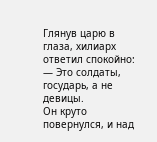Глянув царю в глаза, хилиарх ответил спокойно:
— Это солдаты, государь, а не девицы.
Он круто повернулся, и над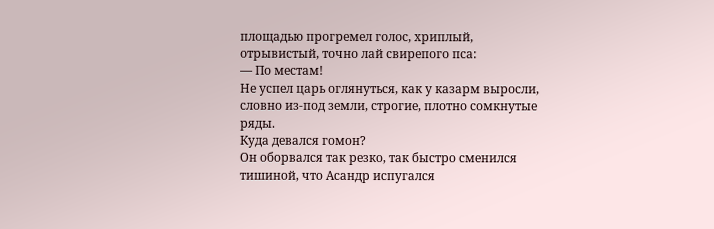площадью прогремел голос, хриплый, отрывистый, точно лай свирепого пса:
— По местам!
Не успел царь оглянуться, как у казарм выросли, словно из-под земли, строгие, плотно сомкнутые ряды.
Куда девался гомон?
Он оборвался так резко, так быстро сменился тишиной, что Асандр испугался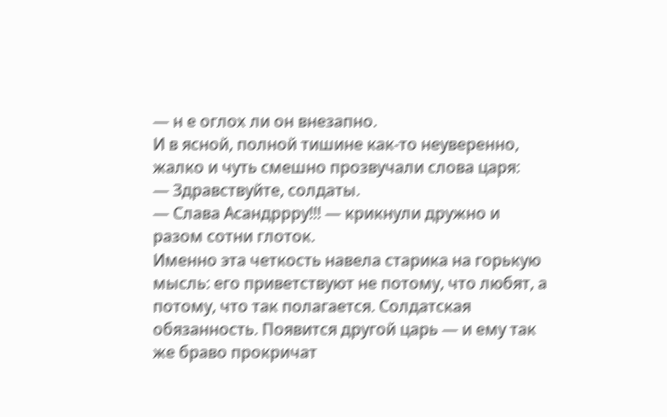— н е оглох ли он внезапно.
И в ясной, полной тишине как-то неуверенно, жалко и чуть смешно прозвучали слова царя:
— Здравствуйте, солдаты.
— Слава Асандррру!!! — крикнули дружно и разом сотни глоток.
Именно эта четкость навела старика на горькую мысль: его приветствуют не потому, что любят, а потому, что так полагается. Солдатская обязанность. Появится другой царь — и ему так же браво прокричат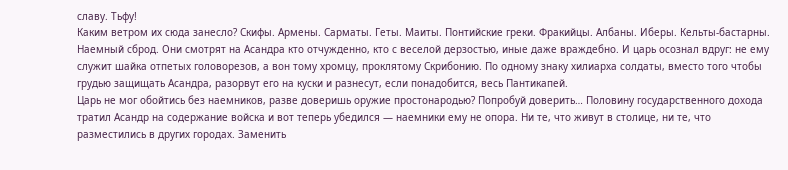славу. Тьфу!
Каким ветром их сюда занесло? Скифы. Армены. Сарматы. Геты. Маиты. Понтийские греки. Фракийцы. Албаны. Иберы. Кельты-бастарны. Наемный сброд. Они смотрят на Асандра кто отчужденно, кто с веселой дерзостью, иные даже враждебно. И царь осознал вдруг: не ему служит шайка отпетых головорезов, а вон тому хромцу, проклятому Скрибонию. По одному знаку хилиарха солдаты, вместо того чтобы грудью защищать Асандра, разорвут его на куски и разнесут, если понадобится, весь Пантикапей.
Царь не мог обойтись без наемников, разве доверишь оружие простонародью? Попробуй доверить… Половину государственного дохода тратил Асандр на содержание войска и вот теперь убедился — наемники ему не опора. Ни те, что живут в столице, ни те, что разместились в других городах. Заменить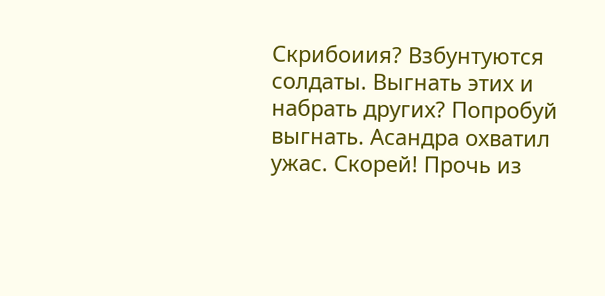Скрибоиия? Взбунтуются солдаты. Выгнать этих и набрать других? Попробуй выгнать. Асандра охватил ужас. Скорей! Прочь из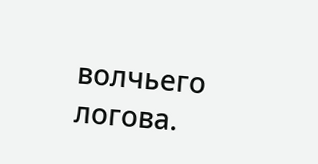волчьего логова.